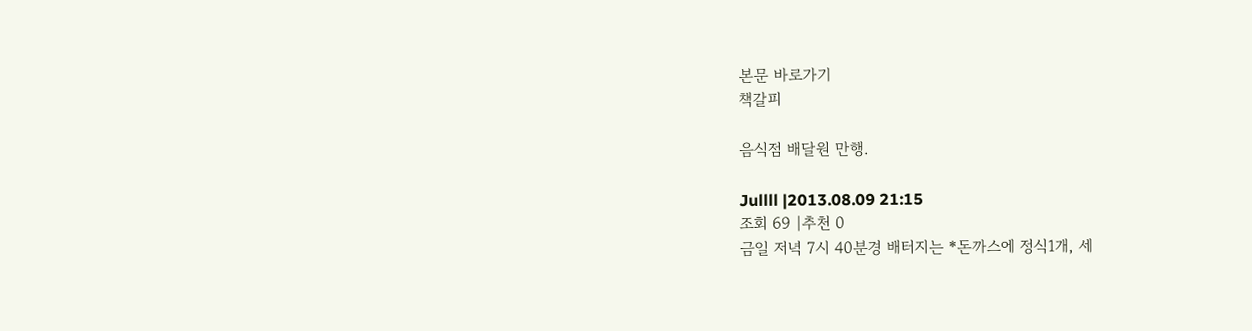본문 바로가기
책갈피

음식점 배달원 만행.

Jullll |2013.08.09 21:15
조회 69 |추천 0
금일 저녁 7시 40분경 배터지는 *돈까스에 정식1개, 세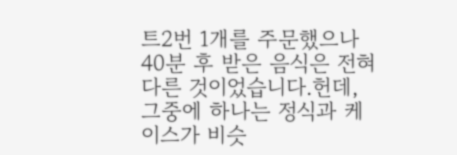트2번 1개를 주문했으나40분 후 받은 음식은 전혀 다른 것이었습니다.헌데, 그중에 하나는 정식과 케이스가 비슷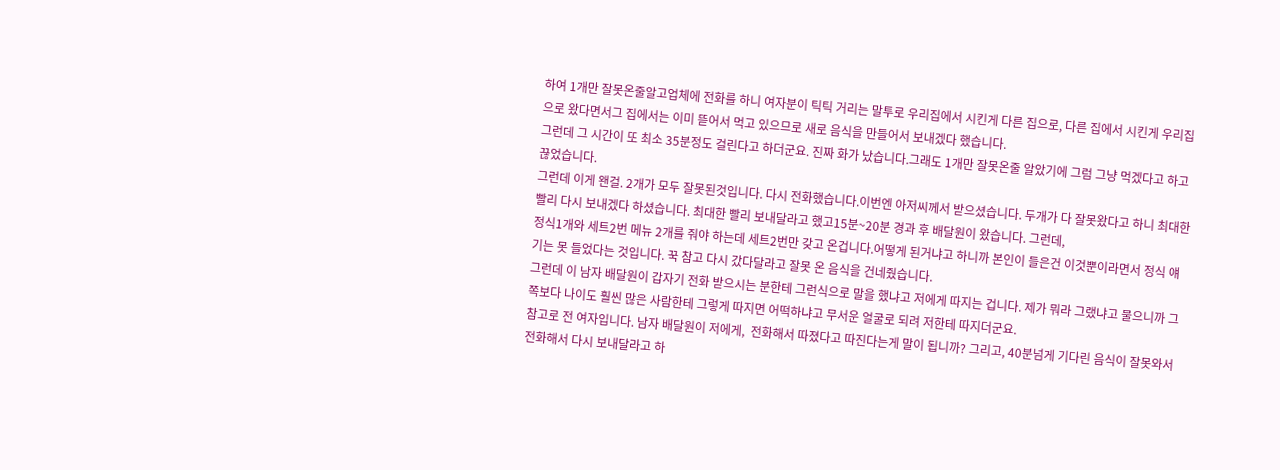하여 1개만 잘못온줄알고업체에 전화를 하니 여자분이 틱틱 거리는 말투로 우리집에서 시킨게 다른 집으로, 다른 집에서 시킨게 우리집으로 왔다면서그 집에서는 이미 뜯어서 먹고 있으므로 새로 음식을 만들어서 보내겠다 했습니다.
그런데 그 시간이 또 최소 35분정도 걸린다고 하더군요. 진짜 화가 났습니다.그래도 1개만 잘못온줄 알았기에 그럼 그냥 먹겠다고 하고 끊었습니다.
그런데 이게 왠걸. 2개가 모두 잘못된것입니다. 다시 전화했습니다.이번엔 아저씨께서 받으셨습니다. 두개가 다 잘못왔다고 하니 최대한 빨리 다시 보내겠다 하셨습니다. 최대한 빨리 보내달라고 했고15분~20분 경과 후 배달원이 왔습니다. 그런데,
정식1개와 세트2번 메뉴 2개를 줘야 하는데 세트2번만 갖고 온겁니다.어떻게 된거냐고 하니까 본인이 들은건 이것뿐이라면서 정식 얘기는 못 들었다는 것입니다. 꾹 참고 다시 갔다달라고 잘못 온 음식을 건네줬습니다.
그런데 이 남자 배달원이 갑자기 전화 받으시는 분한테 그런식으로 말을 했냐고 저에게 따지는 겁니다. 제가 뭐라 그랬냐고 물으니까 그쪽보다 나이도 훨씬 많은 사람한테 그렇게 따지면 어떡하냐고 무서운 얼굴로 되려 저한테 따지더군요.
참고로 전 여자입니다. 남자 배달원이 저에게,  전화해서 따졌다고 따진다는게 말이 됩니까? 그리고, 40분넘게 기다린 음식이 잘못와서 전화해서 다시 보내달라고 하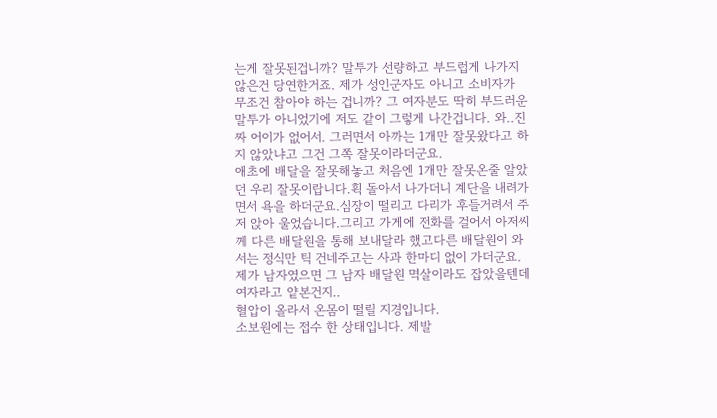는게 잘못된겁니까? 말투가 선량하고 부드럽게 나가지 않은건 당연한거죠. 제가 성인군자도 아니고 소비자가 무조건 참아야 하는 겁니까? 그 여자분도 딱히 부드러운 말투가 아니었기에 저도 같이 그렇게 나간겁니다. 와..진짜 어이가 없어서. 그러면서 아까는 1개만 잘못왔다고 하지 않았냐고 그건 그쪽 잘못이라더군요.
애초에 배달을 잘못해놓고 처음엔 1개만 잘못온줄 알았던 우리 잘못이랍니다.휙 돌아서 나가더니 계단을 내려가면서 욕을 하더군요.심장이 떨리고 다리가 후들거려서 주저 앉아 울었습니다.그리고 가게에 전화를 걸어서 아저씨께 다른 배달원을 통해 보내달라 했고다른 배달원이 와서는 정식만 틱 건네주고는 사과 한마디 없이 가더군요.
제가 남자였으면 그 남자 배달원 멱살이라도 잡았을텐데 여자라고 얕본건지..
혈압이 올라서 온몸이 떨릴 지경입니다.
소보원에는 접수 한 상태입니다. 제발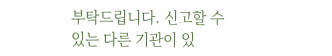부탁드립니다. 신고할 수 있는 다른 기관이 있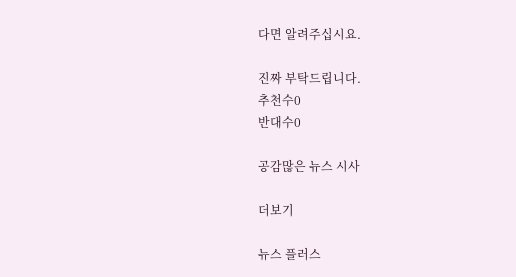다면 알려주십시요.

진짜 부탁드립니다.
추천수0
반대수0

공감많은 뉴스 시사

더보기

뉴스 플러스